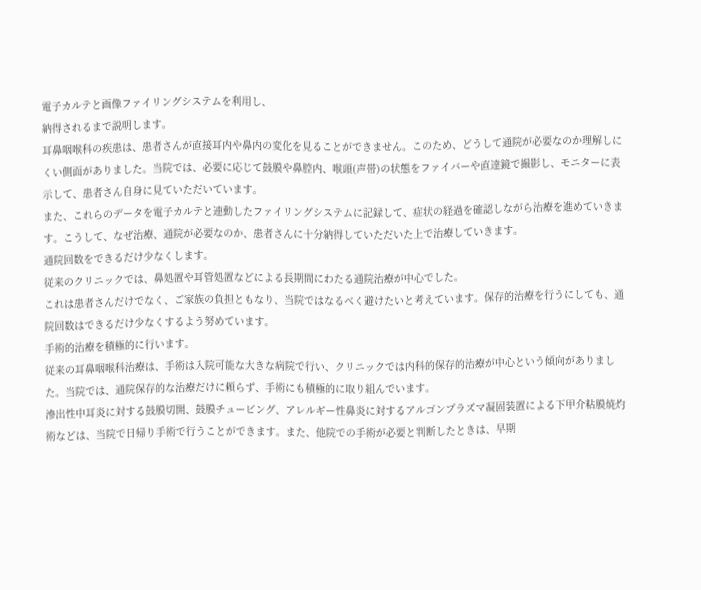電子カルテと画像ファイリングシステムを利用し、
納得されるまで説明します。
耳鼻咽喉科の疾患は、患者さんが直接耳内や鼻内の変化を見ることができません。このため、どうして通院が必要なのか理解しにくい側面がありました。当院では、必要に応じて鼓膜や鼻腔内、喉頭(声帯)の状態をファイバーや直達鏡で撮影し、モニターに表示して、患者さん自身に見ていただいています。
また、これらのデータを電子カルテと連動したファイリングシステムに記録して、症状の経過を確認しながら治療を進めていきます。こうして、なぜ治療、通院が必要なのか、患者さんに十分納得していただいた上で治療していきます。
通院回数をできるだけ少なくします。
従来のクリニックでは、鼻処置や耳管処置などによる長期間にわたる通院治療が中心でした。
これは患者さんだけでなく、ご家族の負担ともなり、当院ではなるべく避けたいと考えています。保存的治療を行うにしても、通院回数はできるだけ少なくするよう努めています。
手術的治療を積極的に行います。
従来の耳鼻咽喉科治療は、手術は入院可能な大きな病院で行い、クリニックでは内科的保存的治療が中心という傾向がありました。当院では、通院保存的な治療だけに頼らず、手術にも積極的に取り組んでいます。
滲出性中耳炎に対する鼓膜切開、鼓膜チュービング、アレルギー性鼻炎に対するアルゴンプラズマ凝固装置による下甲介粘膜焼灼術などは、当院で日帰り手術で行うことができます。また、他院での手術が必要と判断したときは、早期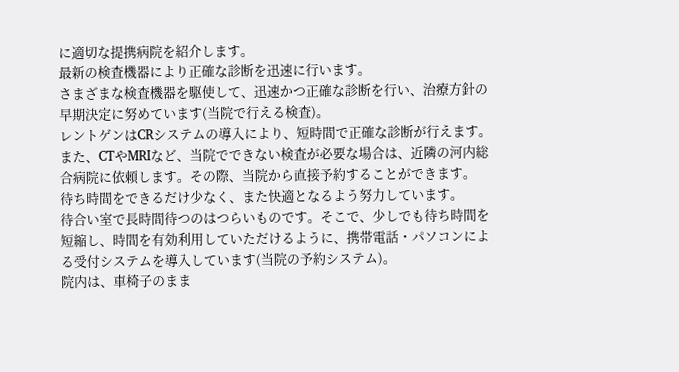に適切な提携病院を紹介します。
最新の検査機器により正確な診断を迅速に行います。
さまざまな検査機器を駆使して、迅速かつ正確な診断を行い、治療方針の早期決定に努めています(当院で行える検査)。
レントゲンはCRシステムの導入により、短時間で正確な診断が行えます。また、CTやMRIなど、当院でできない検査が必要な場合は、近隣の河内総合病院に依頼します。その際、当院から直接予約することができます。
待ち時間をできるだけ少なく、また快適となるよう努力しています。
待合い室で長時間待つのはつらいものです。そこで、少しでも待ち時間を短縮し、時間を有効利用していただけるように、携帯電話・パソコンによる受付システムを導入しています(当院の予約システム)。
院内は、車椅子のまま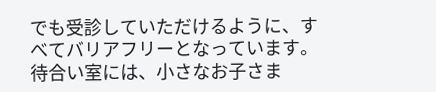でも受診していただけるように、すべてバリアフリーとなっています。待合い室には、小さなお子さま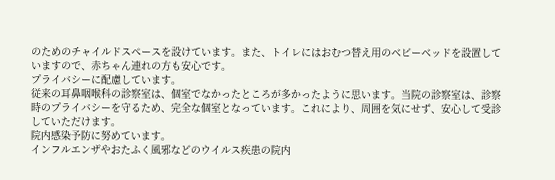のためのチャイルドスペースを設けています。また、トイレにはおむつ替え用のベビーベッドを設置していますので、赤ちゃん連れの方も安心です。
プライバシーに配慮しています。
従来の耳鼻咽喉科の診察室は、個室でなかったところが多かったように思います。当院の診察室は、診察時のプライバシーを守るため、完全な個室となっています。これにより、周囲を気にせず、安心して受診していただけます。
院内感染予防に努めています。
インフルエンザやおたふく風邪などのウイルス疾患の院内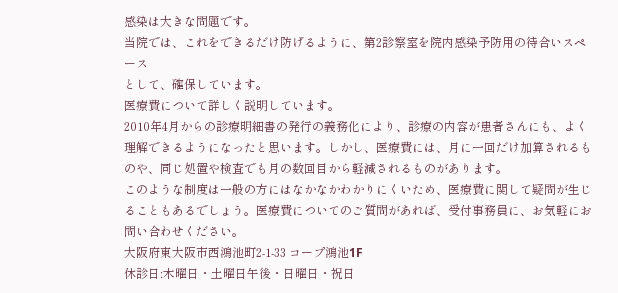感染は大きな問題です。
当院では、これをできるだけ防げるように、第2診察室を院内感染予防用の待合いスペース
として、確保しています。
医療費について詳しく説明しています。
2010年4月からの診療明細書の発行の義務化により、診療の内容が患者さんにも、よく理解できるようになったと思います。しかし、医療費には、月に一回だけ加算されるものや、同じ処置や検査でも月の数回目から軽減されるものがあります。
このような制度は一般の方にはなかなかわかりにくいため、医療費に関して疑問が生じることもあるでしょう。医療費についてのご質問があれば、受付事務員に、お気軽にお問い合わせください。
大阪府東大阪市西鴻池町2-1-33 コープ鴻池1F
休診日:木曜日・土曜日午後・日曜日・祝日